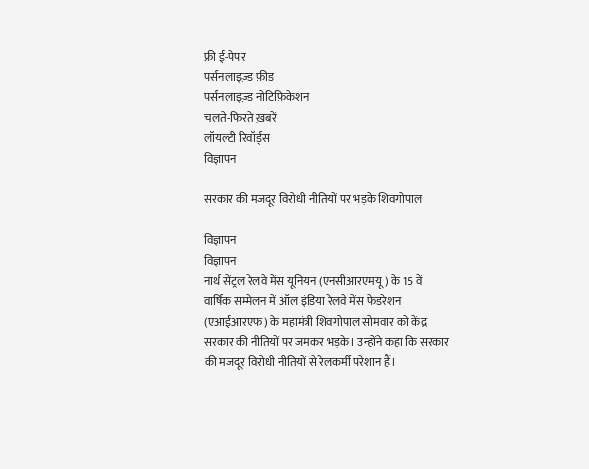फ्री ई-पेपर
पर्सनलाइज़्ड फ़ीड
पर्सनलाइज़्ड नोटिफ़िकेशन
चलते-फिरते ख़बरें
लॉयल्टी रिवॉर्ड्स
विज्ञापन

सरकार की मजदूर विरोधी नीतियों पर भड़के शिवगोपाल

विज्ञापन
विज्ञापन
नार्थ सेंट्रल रेलवे मेंस यूनियन (एनसीआरएमयू) के 15 वें वार्षिक सम्मेलन में ऑल इंडिया रेलवे मेंस फेडरेशन (एआईआरएफ) के महामंत्री शिवगोपाल सोमवार को केंद्र सरकार की नीतियों पर जमकर भड़के। उन्होंने कहा कि सरकार की मजदूर विरोधी नीतियों से रेलकर्मी परेशान हैं।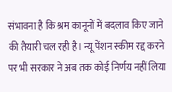संभावना है कि श्रम कानूनों में बदलाव किए जाने की तैयारी चल रही है। न्यू पेंशन स्कीम रद्द करने पर भी सरकार ने अब तक कोई निर्णय नहीं लिया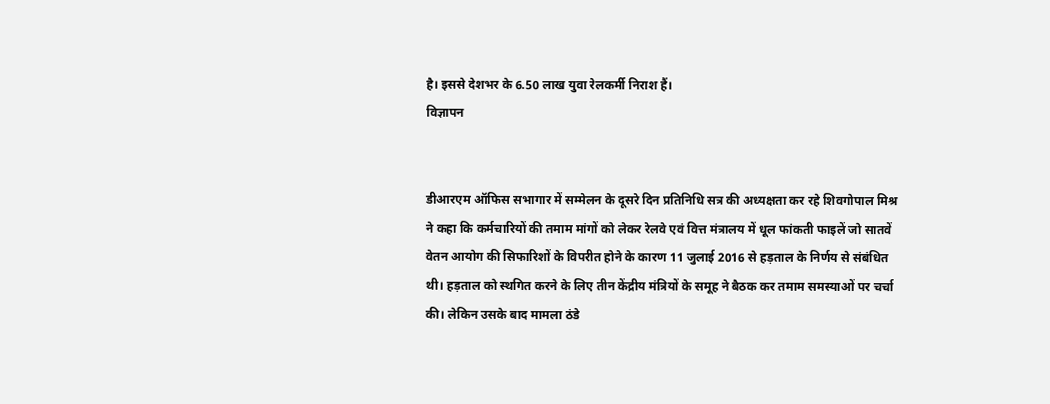है। इससे देशभर के 6.50 लाख युवा रेलकर्मी निराश हैं।
विज्ञापन


डीआरएम ऑफिस सभागार में सम्मेलन के दूसरे दिन प्रतिनिधि सत्र की अध्यक्षता कर रहे शिवगोपाल मिश्र ने कहा कि कर्मचारियों की तमाम मांगों को लेकर रेलवे एवं वित्त मंत्रालय में धूल फांकती फाइलें जो सातवें वेतन आयोग की सिफारिशों के विपरीत होने के कारण 11 जुलाई 2016 से हड़ताल के निर्णय से संबंधित थी। हड़ताल को स्थगित करने के लिए तीन केंद्रीय मंत्रियों के समूह ने बैठक कर तमाम समस्याओं पर चर्चा की। लेकिन उसके बाद मामला ठंडे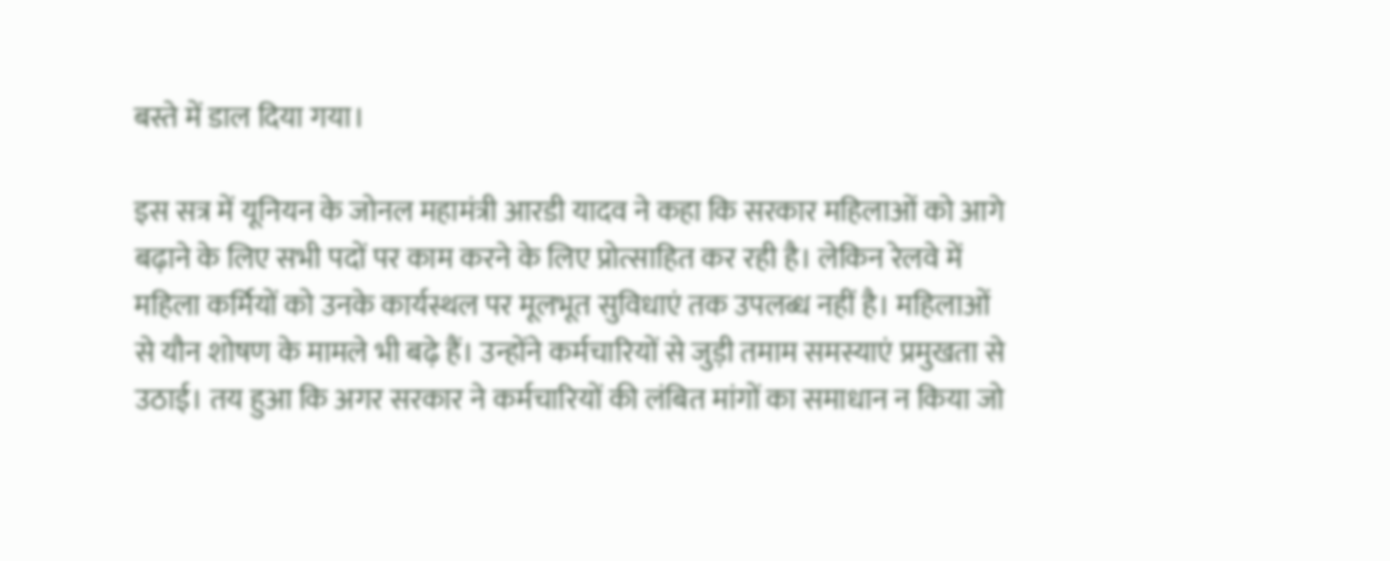बस्ते में डाल दिया गया।

इस सत्र में यूनियन के जोनल महामंत्री आरडी यादव ने कहा कि सरकार महिलाओं को आगे बढ़ाने के लिए सभी पदों पर काम करने के लिए प्रोत्साहित कर रही है। लेकिन रेलवे में महिला कर्मियों को उनके कार्यस्थल पर मूलभूत सुविधाएं तक उपलब्ध नहीं है। महिलाओं से यौन शोषण के मामले भी बढ़े हैं। उन्होंने कर्मचारियों से जुड़ी तमाम समस्याएं प्रमुखता से उठाई। तय हुआ कि अगर सरकार ने कर्मचारियों की लंबित मांगों का समाधान न किया जो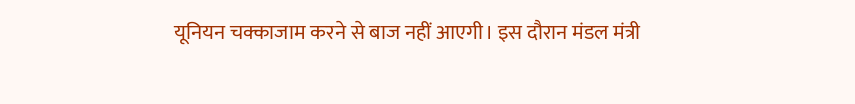यूनियन चक्काजाम करने से बाज नहीं आएगी। इस दौरान मंडल मंत्री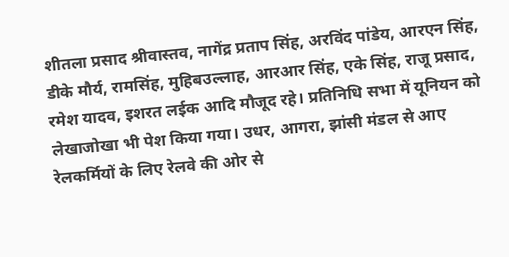शीतला प्रसाद श्रीवास्तव, नागेंद्र प्रताप सिंह, अरविंद पांडेय, आरएन सिंह, डीके मौर्य, रामसिंह, मुहिबउल्लाह, आरआर सिंह, एके सिंह, राजू प्रसाद, रमेश यादव, इशरत लईक आदि मौजूद रहे। प्रतिनिधि सभा में यूनियन को लेखाजोखा भी पेश किया गया। उधर, आगरा, झांसी मंडल से आए रेलकर्मियों के लिए रेलवे की ओर से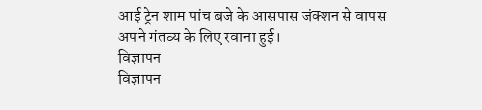आई ट्रेन शाम पांच बजे के आसपास जंक्शन से वापस अपने गंतव्य के लिए रवाना हुई।
विज्ञापन
विज्ञापन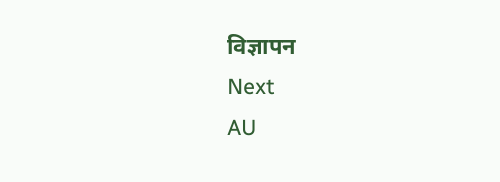विज्ञापन
Next
AU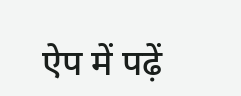ऐप में पढ़ें